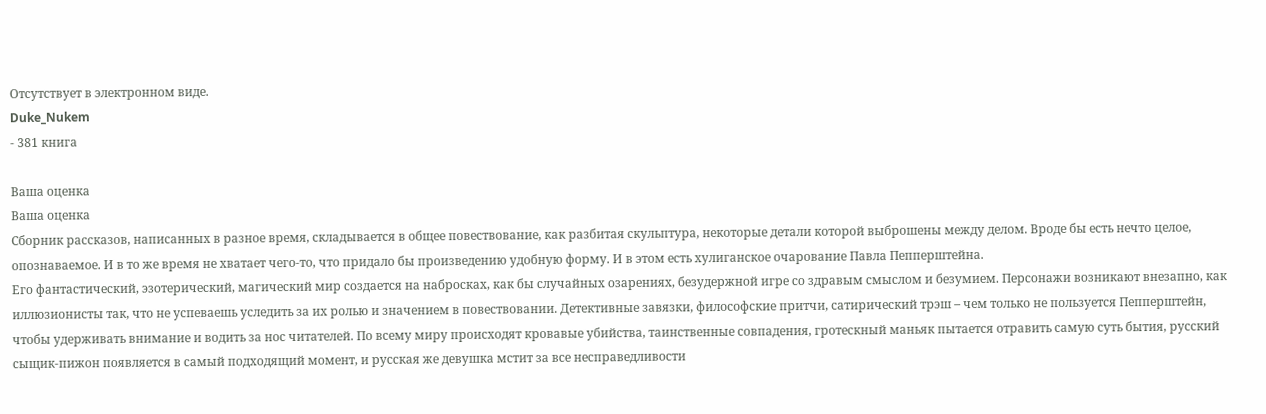Отсутствует в электронном виде.
Duke_Nukem
- 381 книга

Ваша оценка
Ваша оценка
Сборник рассказов, написанных в разное время, складывается в общее повествование, как разбитая скульптура, некоторые детали которой выброшены между делом. Вроде бы есть нечто целое, опознаваемое. И в то же время не хватает чего-то, что придало бы произведению удобную форму. И в этом есть хулиганское очарование Павла Пепперштейна.
Его фантастический, эзотерический, магический мир создается на набросках, как бы случайных озарениях, безудержной игре со здравым смыслом и безумием. Персонажи возникают внезапно, как иллюзионисты так, что не успеваешь уследить за их ролью и значением в повествовании. Детективные завязки, философские притчи, сатирический трэш – чем только не пользуется Пепперштейн, чтобы удерживать внимание и водить за нос читателей. По всему миру происходят кровавые убийства, таинственные совпадения, гротескный маньяк пытается отравить самую суть бытия, русский сыщик-пижон появляется в самый подходящий момент, и русская же девушка мстит за все несправедливости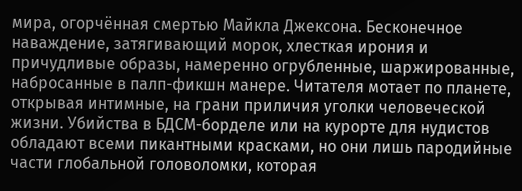мира, огорчённая смертью Майкла Джексона. Бесконечное наваждение, затягивающий морок, хлесткая ирония и причудливые образы, намеренно огрубленные, шаржированные, набросанные в палп-фикшн манере. Читателя мотает по планете, открывая интимные, на грани приличия уголки человеческой жизни. Убийства в БДСМ-борделе или на курорте для нудистов обладают всеми пикантными красками, но они лишь пародийные части глобальной головоломки, которая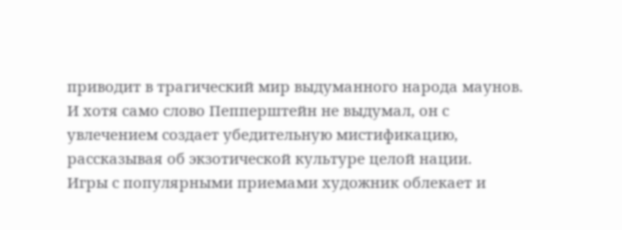приводит в трагический мир выдуманного народа маунов. И хотя само слово Пепперштейн не выдумал, он с увлечением создает убедительную мистификацию, рассказывая об экзотической культуре целой нации.
Игры с популярными приемами художник облекает и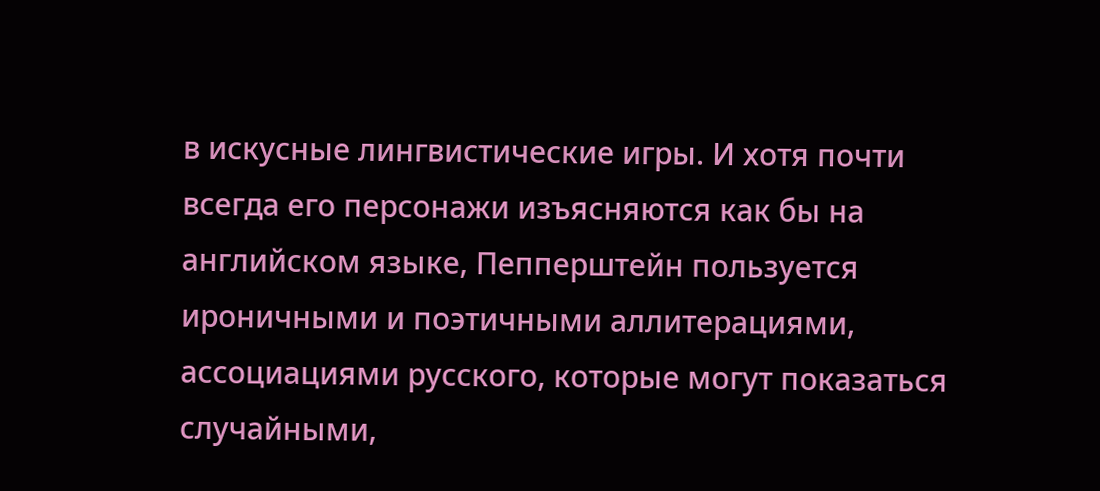в искусные лингвистические игры. И хотя почти всегда его персонажи изъясняются как бы на английском языке, Пепперштейн пользуется ироничными и поэтичными аллитерациями, ассоциациями русского, которые могут показаться случайными,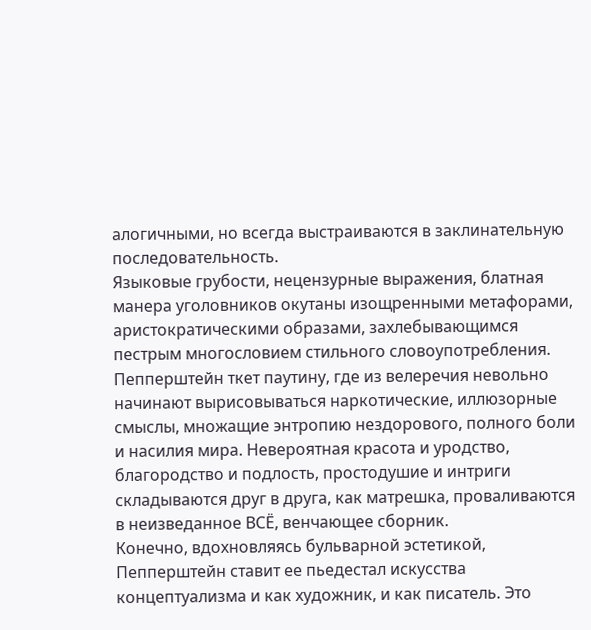алогичными, но всегда выстраиваются в заклинательную последовательность.
Языковые грубости, нецензурные выражения, блатная манера уголовников окутаны изощренными метафорами, аристократическими образами, захлебывающимся пестрым многословием стильного словоупотребления. Пепперштейн ткет паутину, где из велеречия невольно начинают вырисовываться наркотические, иллюзорные смыслы, множащие энтропию нездорового, полного боли и насилия мира. Невероятная красота и уродство, благородство и подлость, простодушие и интриги складываются друг в друга, как матрешка, проваливаются в неизведанное ВСЁ, венчающее сборник.
Конечно, вдохновляясь бульварной эстетикой, Пепперштейн ставит ее пьедестал искусства концептуализма и как художник, и как писатель. Это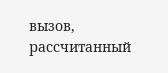вызов, рассчитанный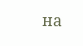на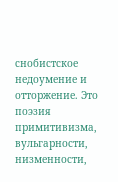снобистское недоумение и отторжение. Это поэзия примитивизма, вульгарности, низменности,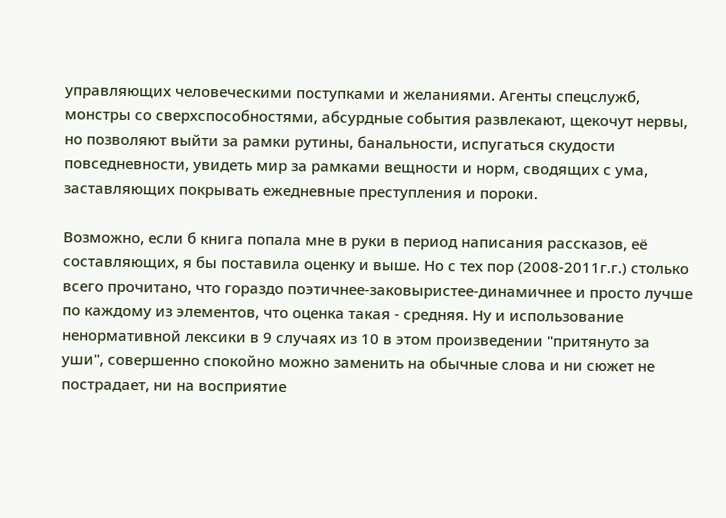управляющих человеческими поступками и желаниями. Агенты спецслужб, монстры со сверхспособностями, абсурдные события развлекают, щекочут нервы, но позволяют выйти за рамки рутины, банальности, испугаться скудости повседневности, увидеть мир за рамками вещности и норм, сводящих с ума, заставляющих покрывать ежедневные преступления и пороки.

Возможно, если б книга попала мне в руки в период написания рассказов, её составляющих, я бы поставила оценку и выше. Но с тех пор (2008-2011г.г.) столько всего прочитано, что гораздо поэтичнее-заковыристее-динамичнее и просто лучше по каждому из элементов, что оценка такая - средняя. Ну и использование ненормативной лексики в 9 случаях из 10 в этом произведении "притянуто за уши", совершенно спокойно можно заменить на обычные слова и ни сюжет не пострадает, ни на восприятие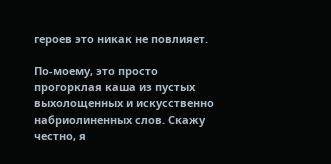героев это никак не повлияет.

По-моему, это просто прогорклая каша из пустых выхолощенных и искусственно набриолиненных слов. Скажу честно, я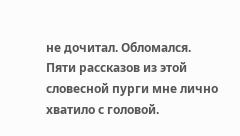не дочитал. Обломался. Пяти рассказов из этой словесной пурги мне лично хватило с головой.